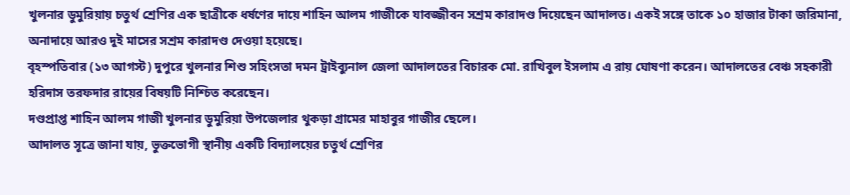খুলনার ডুমুরিয়ায় চতুর্থ শ্রেণির এক ছাত্রীকে ধর্ষণের দায়ে শাহিন আলম গাজীকে যাবজ্জীবন সশ্রম কারাদণ্ড দিয়েছেন আদালত। একই সঙ্গে তাকে ১০ হাজার টাকা জরিমানা, অনাদায়ে আরও দুই মাসের সশ্রম কারাদণ্ড দেওয়া হয়েছে।
বৃহস্পতিবার (১৩ আগস্ট) দুপুরে খুলনার শিশু সহিংসতা দমন ট্রাইব্যুনাল জেলা আদালতের বিচারক মো. রাখিবুল ইসলাম এ রায় ঘোষণা করেন। আদালতের বেঞ্চ সহকারী হরিদাস তরফদার রায়ের বিষয়টি নিশ্চিত করেছেন।
দণ্ডপ্রাপ্ত শাহিন আলম গাজী খুলনার ডুমুরিয়া উপজেলার থুকড়া গ্রামের মাহাবুর গাজীর ছেলে।
আদালত সূত্রে জানা যায়, ভুক্তভোগী স্থানীয় একটি বিদ্যালয়ের চতুর্থ শ্রেণির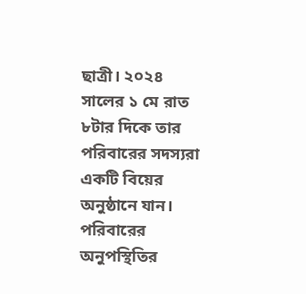ছাত্রী। ২০২৪ সালের ১ মে রাত ৮টার দিকে তার পরিবারের সদস্যরা একটি বিয়ের অনুষ্ঠানে যান। পরিবারের অনুপস্থিতির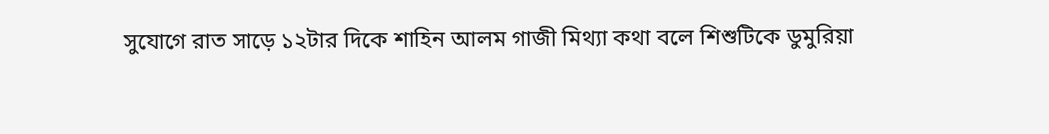সুযোগে রাত সাড়ে ১২টার দিকে শাহিন আলম গাজী মিথ্যা কথা বলে শিশুটিকে ডুমুরিয়া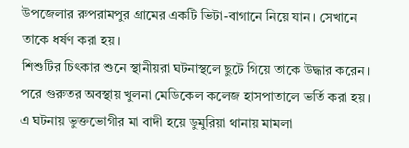উপজেলার রুপরামপুর গ্রামের একটি ভিটা-বাগানে নিয়ে যান। সেখানে তাকে ধর্ষণ করা হয়।
শিশুটির চিৎকার শুনে স্থানীয়রা ঘটনাস্থলে ছুটে গিয়ে তাকে উদ্ধার করেন। পরে গুরুতর অবস্থায় খুলনা মেডিকেল কলেজ হাসপাতালে ভর্তি করা হয়।
এ ঘটনায় ভুক্তভোগীর মা বাদী হয়ে ডুমুরিয়া থানায় মামলা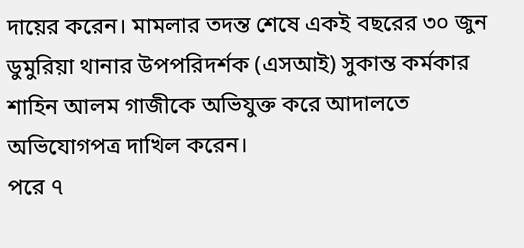দায়ের করেন। মামলার তদন্ত শেষে একই বছরের ৩০ জুন ডুমুরিয়া থানার উপপরিদর্শক (এসআই) সুকান্ত কর্মকার শাহিন আলম গাজীকে অভিযুক্ত করে আদালতে অভিযোগপত্র দাখিল করেন।
পরে ৭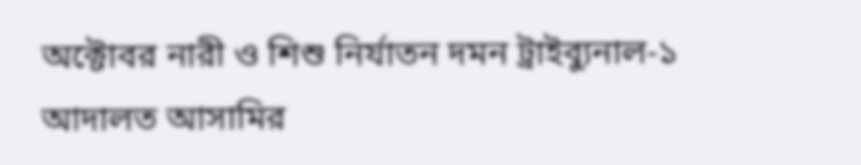অক্টোবর নারী ও শিশু নির্যাতন দমন ট্রাইব্যুনাল-১ আদালত আসামির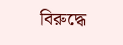বিরুদ্ধে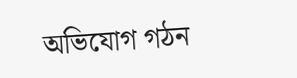অভিযোগ গঠন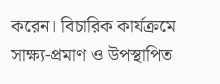করেন। বিচারিক কার্যক্রমে সাক্ষ্য-প্রমাণ ও উপস্থাপিত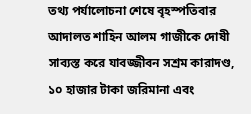তথ্য পর্যালোচনা শেষে বৃহস্পতিবার আদালত শাহিন আলম গাজীকে দোষী সাব্যস্ত করে যাবজ্জীবন সশ্রম কারাদণ্ড, ১০ হাজার টাকা জরিমানা এবং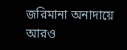জরিমানা অনাদায়ে আরও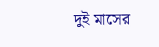দুই মাসের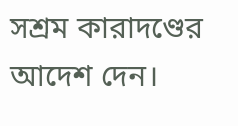সশ্রম কারাদণ্ডের আদেশ দেন।